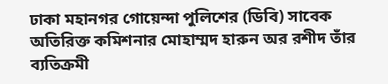ঢাকা মহানগর গোয়েন্দা পুলিশের (ডিবি) সাবেক অতিরিক্ত কমিশনার মোহাম্মদ হারুন অর রশীদ তাঁর ব্যতিক্রমী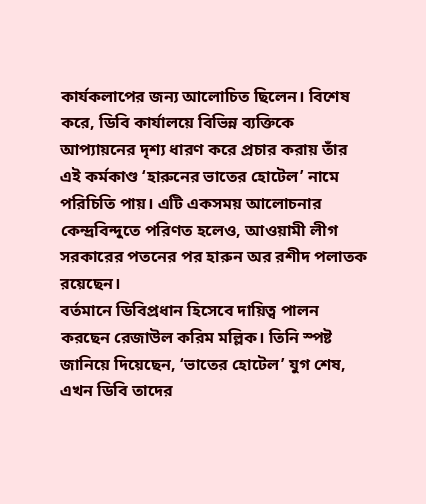কার্যকলাপের জন্য আলোচিত ছিলেন। বিশেষ করে, ডিবি কার্যালয়ে বিভিন্ন ব্যক্তিকে আপ্যায়নের দৃশ্য ধারণ করে প্রচার করায় তাঁর এই কর্মকাণ্ড ‘হারুনের ভাতের হোটেল’ নামে পরিচিতি পায়। এটি একসময় আলোচনার কেন্দ্রবিন্দুতে পরিণত হলেও, আওয়ামী লীগ সরকারের পতনের পর হারুন অর রশীদ পলাতক রয়েছেন।
বর্তমানে ডিবিপ্রধান হিসেবে দায়িত্ব পালন করছেন রেজাউল করিম মল্লিক। তিনি স্পষ্ট জানিয়ে দিয়েছেন, ‘ভাতের হোটেল’ যুগ শেষ, এখন ডিবি তাদের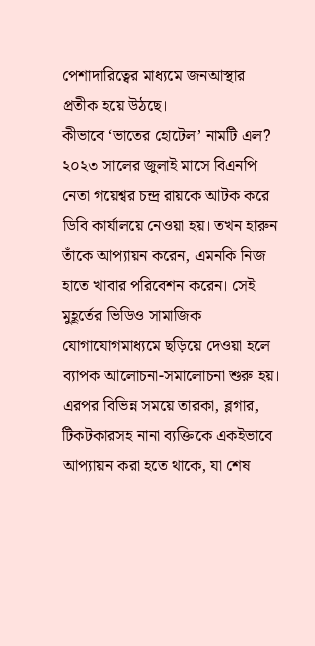পেশাদারিত্বের মাধ্যমে জনআস্থার প্রতীক হয়ে উঠছে।
কীভাবে ‘ভাতের হোটেল’ নামটি এল?
২০২৩ সালের জুলাই মাসে বিএনপি নেতা গয়েশ্বর চন্দ্র রায়কে আটক করে ডিবি কার্যালয়ে নেওয়া হয়। তখন হারুন তাঁকে আপ্যায়ন করেন, এমনকি নিজ হাতে খাবার পরিবেশন করেন। সেই মুহূর্তের ভিডিও সামাজিক যোগাযোগমাধ্যমে ছড়িয়ে দেওয়া হলে ব্যাপক আলোচনা-সমালোচনা শুরু হয়। এরপর বিভিন্ন সময়ে তারকা, ব্লগার, টিকটকারসহ নানা ব্যক্তিকে একইভাবে আপ্যায়ন করা হতে থাকে, যা শেষ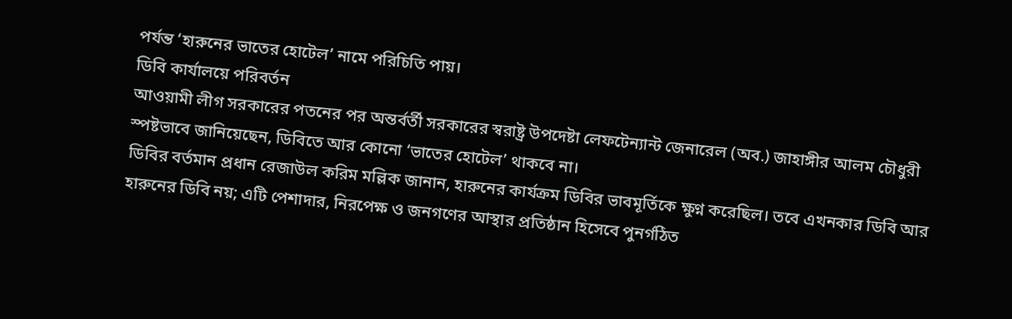পর্যন্ত ‘হারুনের ভাতের হোটেল’ নামে পরিচিতি পায়।
ডিবি কার্যালয়ে পরিবর্তন
আওয়ামী লীগ সরকারের পতনের পর অন্তর্বর্তী সরকারের স্বরাষ্ট্র উপদেষ্টা লেফটেন্যান্ট জেনারেল (অব.) জাহাঙ্গীর আলম চৌধুরী স্পষ্টভাবে জানিয়েছেন, ডিবিতে আর কোনো ‘ভাতের হোটেল’ থাকবে না।
ডিবির বর্তমান প্রধান রেজাউল করিম মল্লিক জানান, হারুনের কার্যক্রম ডিবির ভাবমূর্তিকে ক্ষুণ্ন করেছিল। তবে এখনকার ডিবি আর হারুনের ডিবি নয়; এটি পেশাদার, নিরপেক্ষ ও জনগণের আস্থার প্রতিষ্ঠান হিসেবে পুনর্গঠিত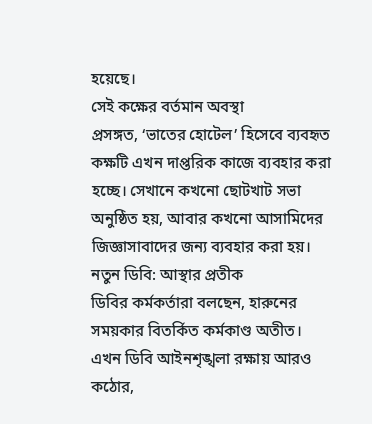হয়েছে।
সেই কক্ষের বর্তমান অবস্থা
প্রসঙ্গত, ‘ভাতের হোটেল’ হিসেবে ব্যবহৃত কক্ষটি এখন দাপ্তরিক কাজে ব্যবহার করা হচ্ছে। সেখানে কখনো ছোটখাট সভা অনুষ্ঠিত হয়, আবার কখনো আসামিদের জিজ্ঞাসাবাদের জন্য ব্যবহার করা হয়।
নতুন ডিবি: আস্থার প্রতীক
ডিবির কর্মকর্তারা বলছেন, হারুনের সময়কার বিতর্কিত কর্মকাণ্ড অতীত। এখন ডিবি আইনশৃঙ্খলা রক্ষায় আরও কঠোর,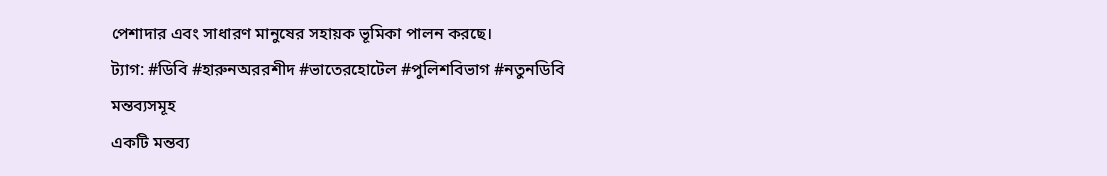পেশাদার এবং সাধারণ মানুষের সহায়ক ভূমিকা পালন করছে।
ট্যাগ: #ডিবি #হারুনঅররশীদ #ভাতেরহোটেল #পুলিশবিভাগ #নতুনডিবি
মন্তব্যসমূহ
একটি মন্তব্য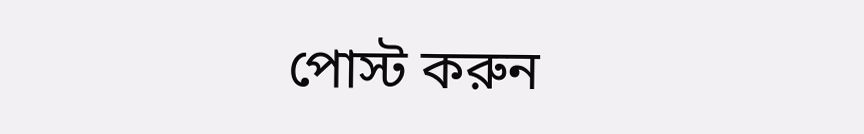পোস্ট করুন